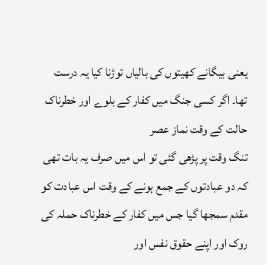یعنی بیگانے کھیتوں کی بالیاں توڑنا کیا یہ درست تھا۔ اگر کسی جنگ میں کفار کے بلوے اور خطرناک حالت کے وقت نماز عصر
تنگ وقت پر پڑھی گئی تو اس میں صرف یہ بات تھی کہ دو عبادتوں کے جمع ہونے کے وقت اس عبادت کو مقدم سمجھا گیا جس میں کفار کے خطرناک حملہ کی روک اور اپنے حقوق نفس اور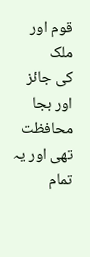قوم اور ملک
کی جائز اور بجا محافظت تھی اور یہ تمام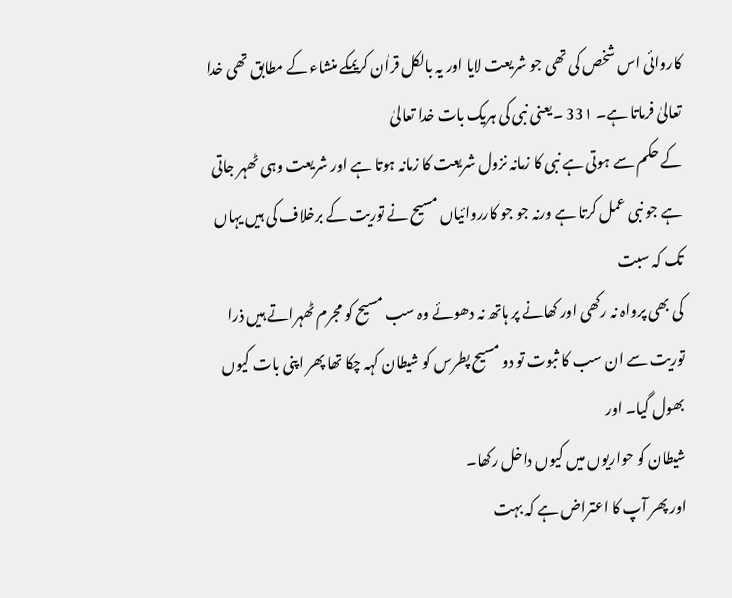کاروائی اس شخص کی تھی جو شریعت لایا اور یہ بالکل قراٰن کریمکے منشاء کے مطابق تھی خدا تعالیٰ فرماتا ہے۔ 33۱ ۔یعنی نبی کی ہریک بات خدا تعالیٰ
کے حکم سے ہوتی ہے نبی کا زمانہ نزول شریعت کا زمانہ ہوتا ہے اور شریعت وہی ٹھہر جاتی ہے جو نبی عمل کرتا ہے ورنہ جو جو کارروائیاں مسیح نے توریت کے برخلاف کی ہیں یہاں تک کہ سبت
کی بھی پرواہ نہ رکھی اور کھانے پر ہاتھ نہ دھوئے وہ سب مسیح کو مجرم ٹھہراتے ہیں ذرا توریت سے ان سب کا ثبوت تو دو مسیح پطرس کو شیطان کہہ چکا تھا پھر اپنی بات کیوں بھول گیا۔ اور
شیطان کو حواریوں میں کیوں داخل رکھا۔
اور پھر آپ کا اعتراض ہے کہ بہت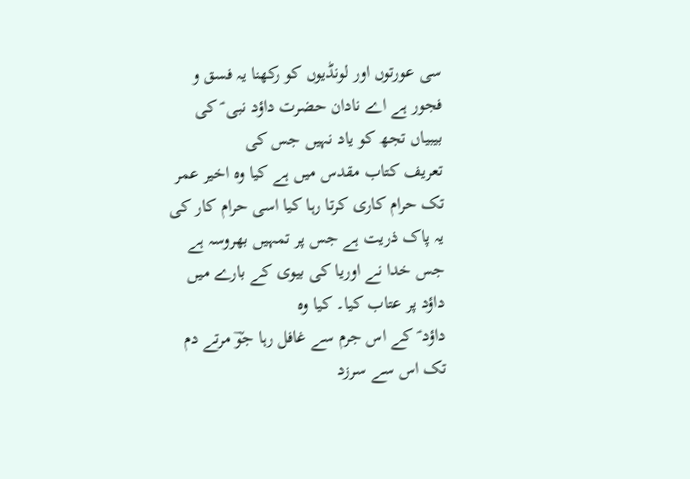سی عورتوں اور لونڈیوں کو رکھنا یہ فسق و فجور ہے اے نادان حضرت داؤد نبی ؑ کی بیبیاں تجھ کو یاد نہیں جس کی
تعریف کتاب مقدس میں ہے کیا وہ اخیر عمر تک حرام کاری کرتا رہا کیا اسی حرام کار کی یہ پاک ذریت ہے جس پر تمہیں بھروسہ ہے جس خدا نے اوریا کی بیوی کے بارے میں داؤد پر عتاب کیا۔ کیا وہ
داؤد ؑ کے اس جرم سے غافل رہا جوؔ مرتے دم تک اس سے سرزد